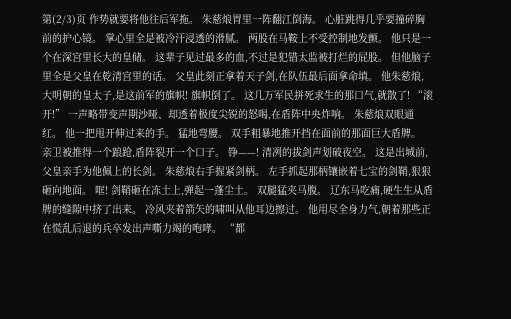第(2/3)页 作势就要将他往后军拖。 朱慈烺胃里一阵翻江倒海。 心脏跳得几乎要撞碎胸前的护心镜。 掌心里全是被冷汗浸透的滑腻。 两股在马鞍上不受控制地发颤。 他只是一个在深宫里长大的皇储。 这辈子见过最多的血,不过是犯错太监被打烂的屁股。 但他脑子里全是父皇在乾清宫里的话。 父皇此刻正拿着天子剑,在队伍最后面拿命填。 他朱慈烺,大明朝的皇太子,是这前军的旗帜! 旗帜倒了。 这几万军民拼死求生的那口气,就散了! “滚开!” 一声略带变声期沙哑、却透着极度尖锐的怒喝,在盾阵中央炸响。 朱慈烺双眼通红。 他一把甩开伸过来的手。 猛地弯腰。 双手粗暴地推开挡在面前的那面巨大盾牌。 亲卫被推得一个踉跄,盾阵裂开一个口子。 铮——! 清冽的拔剑声划破夜空。 这是出城前,父皇亲手为他佩上的长剑。 朱慈烺右手握紧剑柄。 左手抓起那柄镶嵌着七宝的剑鞘,狠狠砸向地面。 哐! 剑鞘砸在冻土上,弹起一蓬尘土。 双腿猛夹马腹。 辽东马吃痛,硬生生从盾牌的缝隙中挤了出来。 冷风夹着箭矢的啸叫从他耳边擦过。 他用尽全身力气,朝着那些正在慌乱后退的兵卒发出声嘶力竭的咆哮。 “都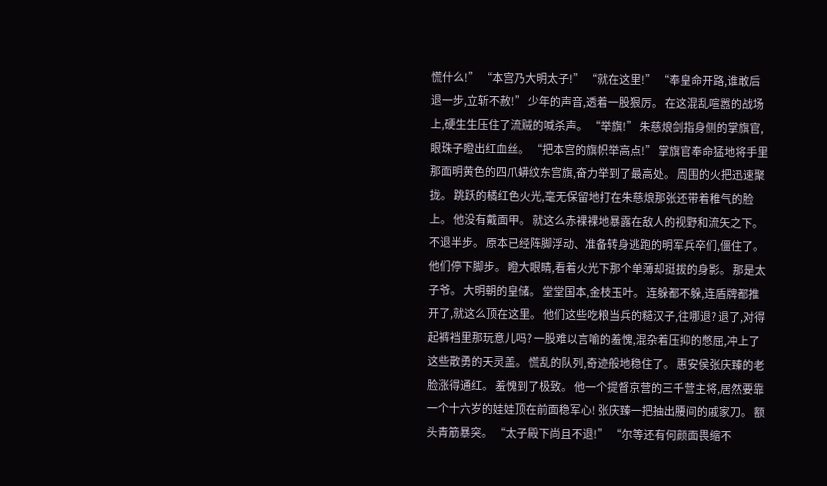慌什么!” “本宫乃大明太子!” “就在这里!” “奉皇命开路,谁敢后退一步,立斩不赦!” 少年的声音,透着一股狠厉。 在这混乱喧嚣的战场上,硬生生压住了流贼的喊杀声。 “举旗!” 朱慈烺剑指身侧的掌旗官,眼珠子瞪出红血丝。 “把本宫的旗帜举高点!” 掌旗官奉命猛地将手里那面明黄色的四爪蟒纹东宫旗,奋力举到了最高处。 周围的火把迅速聚拢。 跳跃的橘红色火光,毫无保留地打在朱慈烺那张还带着稚气的脸上。 他没有戴面甲。 就这么赤裸裸地暴露在敌人的视野和流矢之下。 不退半步。 原本已经阵脚浮动、准备转身逃跑的明军兵卒们,僵住了。 他们停下脚步。 瞪大眼睛,看着火光下那个单薄却挺拔的身影。 那是太子爷。 大明朝的皇储。 堂堂国本,金枝玉叶。 连躲都不躲,连盾牌都推开了,就这么顶在这里。 他们这些吃粮当兵的糙汉子,往哪退? 退了,对得起裤裆里那玩意儿吗? 一股难以言喻的羞愧,混杂着压抑的憋屈,冲上了这些散勇的天灵盖。 慌乱的队列,奇迹般地稳住了。 惠安侯张庆臻的老脸涨得通红。 羞愧到了极致。 他一个提督京营的三千营主将,居然要靠一个十六岁的娃娃顶在前面稳军心! 张庆臻一把抽出腰间的戚家刀。 额头青筋暴突。 “太子殿下尚且不退!” “尔等还有何颜面畏缩不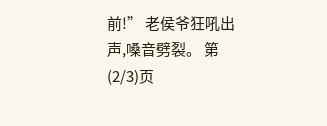前!” 老侯爷狂吼出声,嗓音劈裂。 第(2/3)页